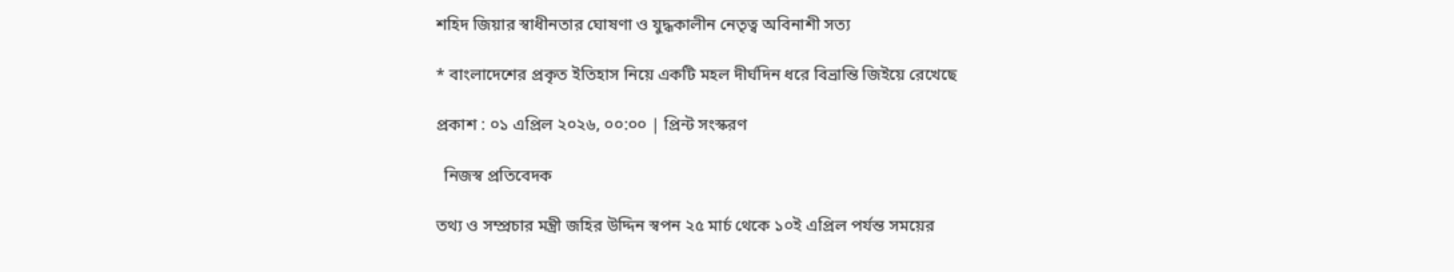শহিদ জিয়ার স্বাধীনতার ঘোষণা ও যুদ্ধকালীন নেতৃত্ব অবিনাশী সত্য

* বাংলাদেশের প্রকৃত ইতিহাস নিয়ে একটি মহল দীর্ঘদিন ধরে বিভ্রান্তি জিইয়ে রেখেছে

প্রকাশ : ০১ এপ্রিল ২০২৬, ০০:০০ | প্রিন্ট সংস্করণ

  নিজস্ব প্রতিবেদক

তথ্য ও সম্প্রচার মন্ত্রী জহির উদ্দিন স্বপন ২৫ মার্চ থেকে ১০ই এপ্রিল পর্যন্ত সময়ের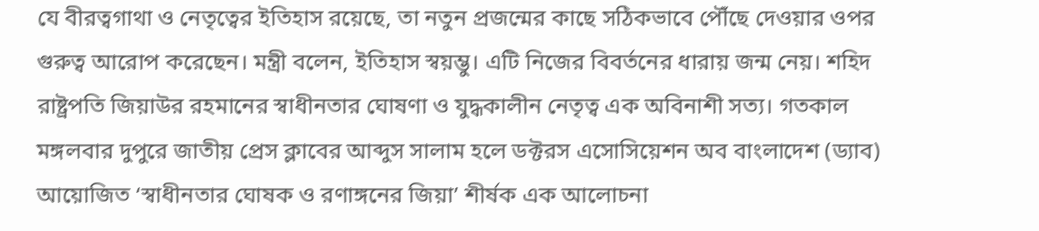যে বীরত্বগাথা ও নেতৃত্বের ইতিহাস রয়েছে, তা নতুন প্রজন্মের কাছে সঠিকভাবে পৌঁছে দেওয়ার ওপর গুরুত্ব আরোপ করেছেন। মন্ত্রী বলেন, ইতিহাস স্বয়ম্ভু। এটি নিজের বিবর্তনের ধারায় জন্ম নেয়। শহিদ রাষ্ট্রপতি জিয়াউর রহমানের স্বাধীনতার ঘোষণা ও যুদ্ধকালীন নেতৃত্ব এক অবিনাশী সত্য। গতকাল মঙ্গলবার দুপুরে জাতীয় প্রেস ক্লাবের আব্দুস সালাম হলে ডক্টরস এসোসিয়েশন অব বাংলাদেশ (ড্যাব) আয়োজিত ‘স্বাধীনতার ঘোষক ও রণাঙ্গনের জিয়া’ শীর্ষক এক আলোচনা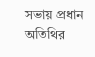সভায় প্রধান অতিথির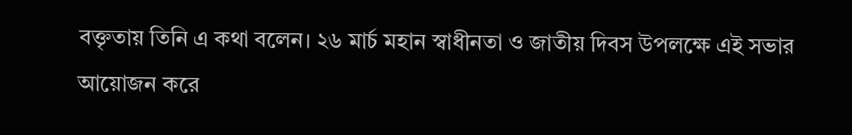বক্তৃতায় তিনি এ কথা বলেন। ২৬ মার্চ মহান স্বাধীনতা ও জাতীয় দিবস উপলক্ষে এই সভার আয়োজন করে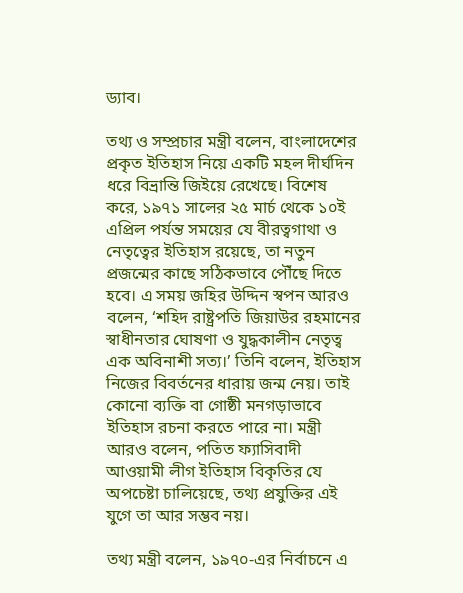ড্যাব।

তথ্য ও সম্প্রচার মন্ত্রী বলেন, বাংলাদেশের প্রকৃত ইতিহাস নিয়ে একটি মহল দীর্ঘদিন ধরে বিভ্রান্তি জিইয়ে রেখেছে। বিশেষ করে, ১৯৭১ সালের ২৫ মার্চ থেকে ১০ই এপ্রিল পর্যন্ত সময়ের যে বীরত্বগাথা ও নেতৃত্বের ইতিহাস রয়েছে, তা নতুন প্রজন্মের কাছে সঠিকভাবে পৌঁছে দিতে হবে। এ সময় জহির উদ্দিন স্বপন আরও বলেন, ‘শহিদ রাষ্ট্রপতি জিয়াউর রহমানের স্বাধীনতার ঘোষণা ও যুদ্ধকালীন নেতৃত্ব এক অবিনাশী সত্য।’ তিনি বলেন, ইতিহাস নিজের বিবর্তনের ধারায় জন্ম নেয়। তাই কোনো ব্যক্তি বা গোষ্ঠী মনগড়াভাবে ইতিহাস রচনা করতে পারে না। মন্ত্রী আরও বলেন, পতিত ফ্যাসিবাদী আওয়ামী লীগ ইতিহাস বিকৃতির যে অপচেষ্টা চালিয়েছে, তথ্য প্রযুক্তির এই যুগে তা আর সম্ভব নয়।

তথ্য মন্ত্রী বলেন, ১৯৭০-এর নির্বাচনে এ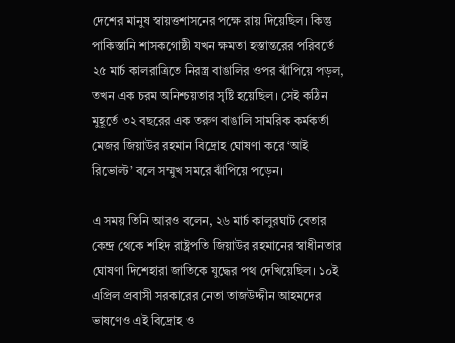দেশের মানুষ স্বায়ত্তশাসনের পক্ষে রায় দিয়েছিল। কিন্তু পাকিস্তানি শাসকগোষ্ঠী যখন ক্ষমতা হস্তান্তরের পরিবর্তে ২৫ মার্চ কালরাত্রিতে নিরস্ত্র বাঙালির ওপর ঝাঁপিয়ে পড়ল, তখন এক চরম অনিশ্চয়তার সৃষ্টি হয়েছিল। সেই কঠিন মুহূর্তে ৩২ বছরের এক তরুণ বাঙালি সামরিক কর্মকর্তা মেজর জিয়াউর রহমান বিদ্রোহ ঘোষণা করে ‘আই রিভোল্ট’ বলে সম্মুখ সমরে ঝাঁপিয়ে পড়েন।

এ সময় তিনি আরও বলেন, ২৬ মার্চ কালুরঘাট বেতার কেন্দ্র থেকে শহিদ রাষ্ট্রপতি জিয়াউর রহমানের স্বাধীনতার ঘোষণা দিশেহারা জাতিকে যুদ্ধের পথ দেখিয়েছিল। ১০ই এপ্রিল প্রবাসী সরকারের নেতা তাজউদ্দীন আহমদের ভাষণেও এই বিদ্রোহ ও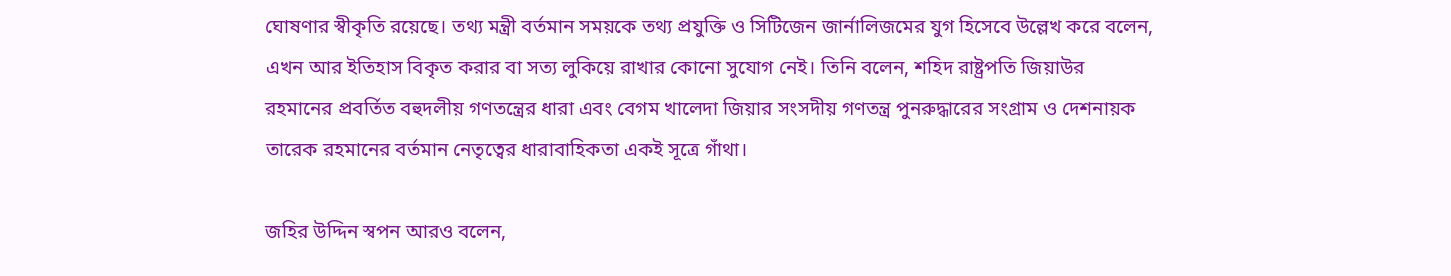ঘোষণার স্বীকৃতি রয়েছে। তথ্য মন্ত্রী বর্তমান সময়কে তথ্য প্রযুক্তি ও সিটিজেন জার্নালিজমের যুগ হিসেবে উল্লেখ করে বলেন, এখন আর ইতিহাস বিকৃত করার বা সত্য লুকিয়ে রাখার কোনো সুযোগ নেই। তিনি বলেন, শহিদ রাষ্ট্রপতি জিয়াউর রহমানের প্রবর্তিত বহুদলীয় গণতন্ত্রের ধারা এবং বেগম খালেদা জিয়ার সংসদীয় গণতন্ত্র পুনরুদ্ধারের সংগ্রাম ও দেশনায়ক তারেক রহমানের বর্তমান নেতৃত্বের ধারাবাহিকতা একই সূত্রে গাঁথা।

জহির উদ্দিন স্বপন আরও বলেন,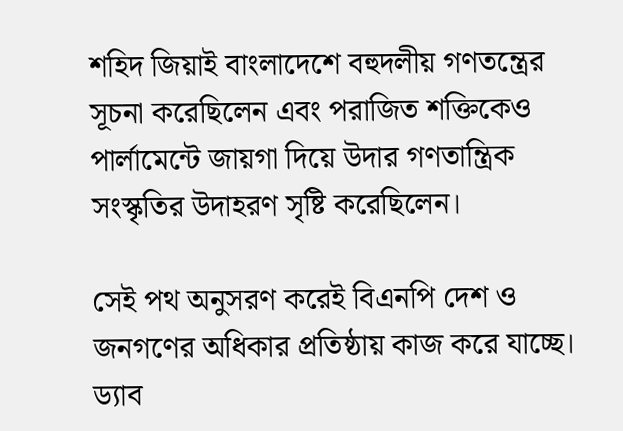শহিদ জিয়াই বাংলাদেশে বহুদলীয় গণতন্ত্রের সূচনা করেছিলেন এবং পরাজিত শক্তিকেও পার্লামেন্টে জায়গা দিয়ে উদার গণতান্ত্রিক সংস্কৃতির উদাহরণ সৃষ্টি করেছিলেন।

সেই পথ অনুসরণ করেই বিএনপি দেশ ও জনগণের অধিকার প্রতিষ্ঠায় কাজ করে যাচ্ছে। ড্যাব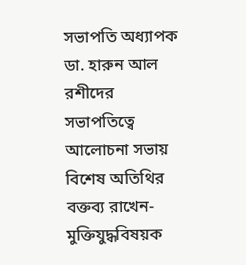সভাপতি অধ্যাপক ডা. হারুন আল রশীদের সভাপতিত্বে আলোচনা সভায় বিশেষ অতিথির বক্তব্য রাখেন- মুক্তিযুদ্ধবিষয়ক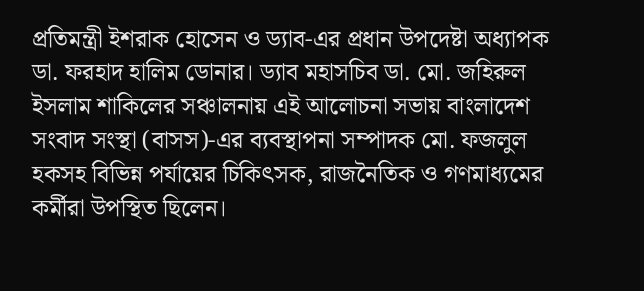প্রতিমন্ত্রী ইশরাক হোসেন ও ড্যাব-এর প্রধান উপদেষ্টা অধ্যাপক ডা. ফরহাদ হালিম ডোনার। ড্যাব মহাসচিব ডা. মো. জহিরুল ইসলাম শাকিলের সঞ্চালনায় এই আলোচনা সভায় বাংলাদেশ সংবাদ সংস্থা (বাসস)-এর ব্যবস্থাপনা সম্পাদক মো. ফজলুল হকসহ বিভিন্ন পর্যায়ের চিকিৎসক, রাজনৈতিক ও গণমাধ্যমের কর্মীরা উপস্থিত ছিলেন।